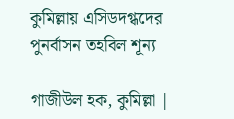কুমিল্লায় এসিডদগ্ধদের পুনর্বাসন তহবিল শূন্য

গাজীউল হক, কুমিল্লা |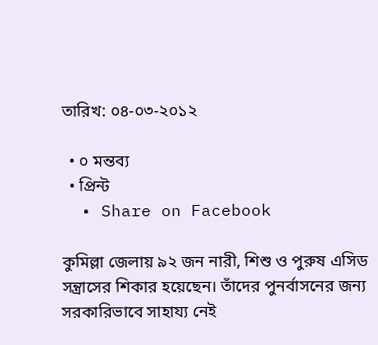তারিখ: ০৪-০৩-২০১২

  • ০ মন্তব্য
  • প্রিন্ট
  • Share on Facebook

কুমিল্লা জেলায় ৯২ জন নারী, শিশু ও পুরুষ এসিড সন্ত্রাসের শিকার হয়েছেন। তাঁদের পুনর্বাসনের জন্য সরকারিভাবে সাহায্য নেই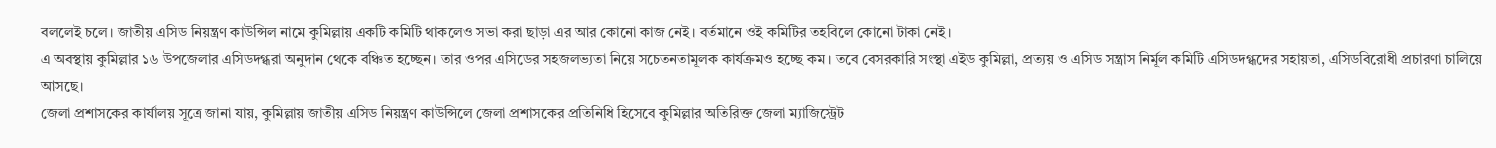বললেই চলে। জাতীয় এসিড নিয়ন্ত্রণ কাউন্সিল নামে কুমিল্লায় একটি কমিটি থাকলেও সভা করা ছাড়া এর আর কোনো কাজ নেই। বর্তমানে ওই কমিটির তহবিলে কোনো টাকা নেই।
এ অবস্থায় কুমিল্লার ১৬ উপজেলার এসিডদগ্ধরা অনুদান থেকে বঞ্চিত হচ্ছেন। তার ওপর এসিডের সহজলভ্যতা নিয়ে সচেতনতামূলক কার্যক্রমও হচ্ছে কম। তবে বেসরকারি সংস্থা এইড কুমিল্লা, প্রত্যয় ও এসিড সন্ত্রাস নির্মূল কমিটি এসিডদগ্ধদের সহায়তা, এসিডবিরোধী প্রচারণা চালিয়ে আসছে।
জেলা প্রশাসকের কার্যালয় সূত্রে জানা যায়, কুমিল্লায় জাতীয় এসিড নিয়ন্ত্রণ কাউন্সিলে জেলা প্রশাসকের প্রতিনিধি হিসেবে কুমিল্লার অতিরিক্ত জেলা ম্যাজিস্ট্রেট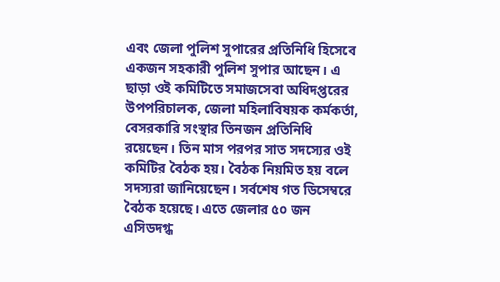এবং জেলা পুলিশ সুপারের প্রতিনিধি হিসেবে একজন সহকারী পুলিশ সুপার আছেন। এ ছাড়া ওই কমিটিতে সমাজসেবা অধিদপ্তরের উপপরিচালক, জেলা মহিলাবিষয়ক কর্মকর্তা, বেসরকারি সংস্থার তিনজন প্রতিনিধি রয়েছেন। তিন মাস পরপর সাত সদস্যের ওই কমিটির বৈঠক হয়। বৈঠক নিয়মিত হয় বলে সদস্যরা জানিয়েছেন। সর্বশেষ গত ডিসেম্বরে বৈঠক হয়েছে। এতে জেলার ৫০ জন এসিডদগ্ধ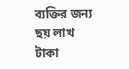ব্যক্তির জন্য ছয় লাখ টাকা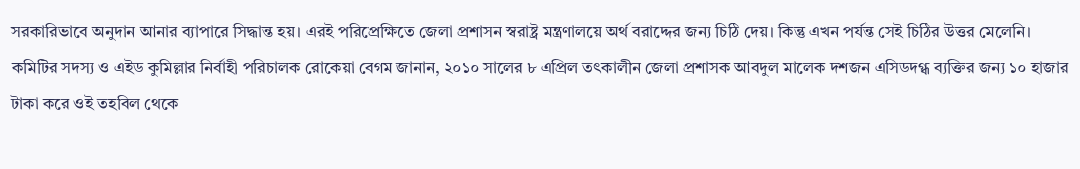সরকারিভাবে অনুদান আনার ব্যাপারে সিদ্ধান্ত হয়। এরই পরিপ্রেক্ষিতে জেলা প্রশাসন স্বরাষ্ট্র মন্ত্রণালয়ে অর্থ বরাদ্দের জন্য চিঠি দেয়। কিন্তু এখন পর্যন্ত সেই চিঠির উত্তর মেলেনি।
কমিটির সদস্য ও এইড কুমিল্লার নির্বাহী পরিচালক রোকেয়া বেগম জানান, ২০১০ সালের ৮ এপ্রিল তৎকালীন জেলা প্রশাসক আবদুল মালেক দশজন এসিডদগ্ধ ব্যক্তির জন্য ১০ হাজার টাকা করে ওই তহবিল থেকে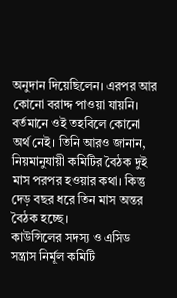অনুদান দিয়েছিলেন। এরপর আর কোনো বরাদ্দ পাওয়া যায়নি। বর্তমানে ওই তহবিলে কোনো অর্থ নেই। তিনি আরও জানান, নিয়মানুযায়ী কমিটির বৈঠক দুই মাস পরপর হওয়ার কথা। কিন্তু দেড় বছর ধরে তিন মাস অন্তর বৈঠক হচ্ছে।
কাউন্সিলের সদস্য ও এসিড সন্ত্রাস নির্মূল কমিটি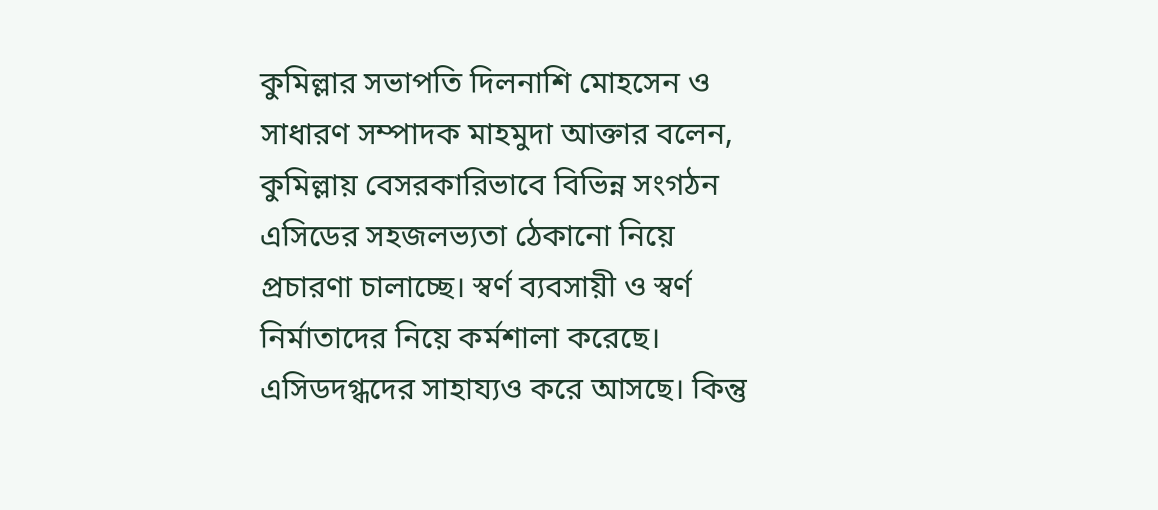কুমিল্লার সভাপতি দিলনাশি মোহসেন ও সাধারণ সম্পাদক মাহমুদা আক্তার বলেন, কুমিল্লায় বেসরকারিভাবে বিভিন্ন সংগঠন এসিডের সহজলভ্যতা ঠেকানো নিয়ে প্রচারণা চালাচ্ছে। স্বর্ণ ব্যবসায়ী ও স্বর্ণ নির্মাতাদের নিয়ে কর্মশালা করেছে। এসিডদগ্ধদের সাহায্যও করে আসছে। কিন্তু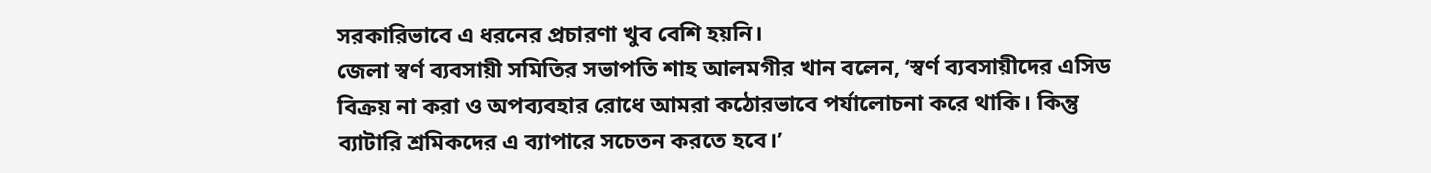সরকারিভাবে এ ধরনের প্রচারণা খুব বেশি হয়নি।
জেলা স্বর্ণ ব্যবসায়ী সমিতির সভাপতি শাহ আলমগীর খান বলেন, ‘স্বর্ণ ব্যবসায়ীদের এসিড বিক্রয় না করা ও অপব্যবহার রোধে আমরা কঠোরভাবে পর্যালোচনা করে থাকি। কিন্তু ব্যাটারি শ্রমিকদের এ ব্যাপারে সচেতন করতে হবে।’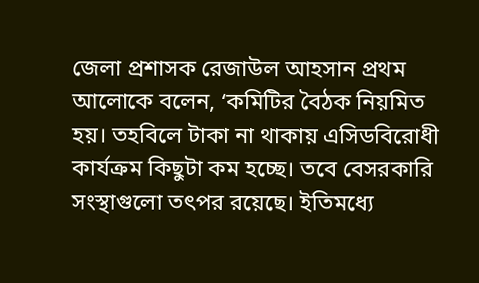জেলা প্রশাসক রেজাউল আহসান প্রথম আলোকে বলেন, ‘কমিটির বৈঠক নিয়মিত হয়। তহবিলে টাকা না থাকায় এসিডবিরোধী কার্যক্রম কিছুটা কম হচ্ছে। তবে বেসরকারি সংস্থাগুলো তৎপর রয়েছে। ইতিমধ্যে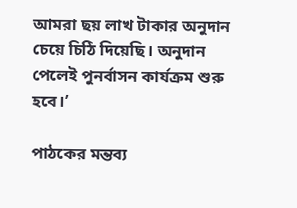আমরা ছয় লাখ টাকার অনুদান চেয়ে চিঠি দিয়েছি। অনুদান পেলেই পুনর্বাসন কার্যক্রম শুরু হবে।’

পাঠকের মন্তব্য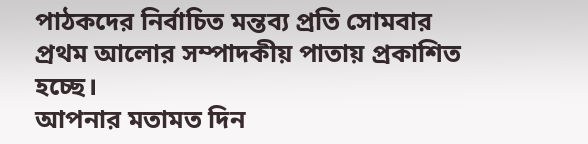পাঠকদের নির্বাচিত মন্তব্য প্রতি সোমবার প্রথম আলোর সম্পাদকীয় পাতায় প্রকাশিত হচ্ছে।
আপনার মতামত দিন